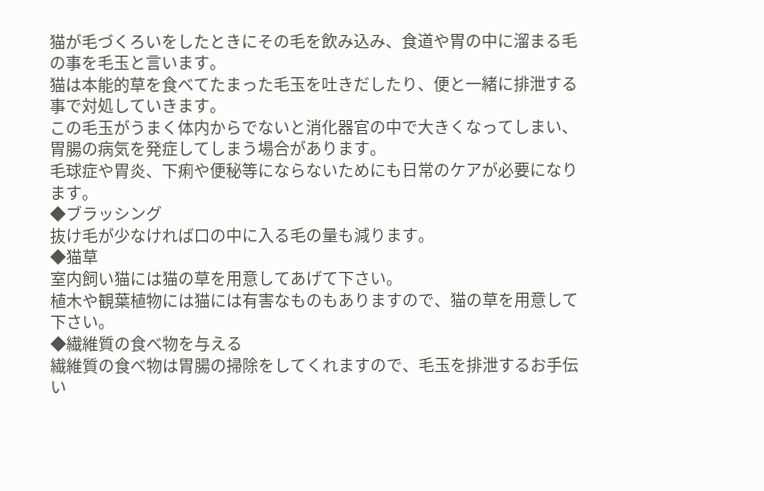猫が毛づくろいをしたときにその毛を飲み込み、食道や胃の中に溜まる毛の事を毛玉と言います。
猫は本能的草を食べてたまった毛玉を吐きだしたり、便と一緒に排泄する事で対処していきます。
この毛玉がうまく体内からでないと消化器官の中で大きくなってしまい、
胃腸の病気を発症してしまう場合があります。
毛球症や胃炎、下痢や便秘等にならないためにも日常のケアが必要になります。
◆ブラッシング
抜け毛が少なければ口の中に入る毛の量も減ります。
◆猫草
室内飼い猫には猫の草を用意してあげて下さい。
植木や観葉植物には猫には有害なものもありますので、猫の草を用意して下さい。
◆繊維質の食べ物を与える
繊維質の食べ物は胃腸の掃除をしてくれますので、毛玉を排泄するお手伝い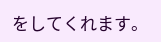をしてくれます。